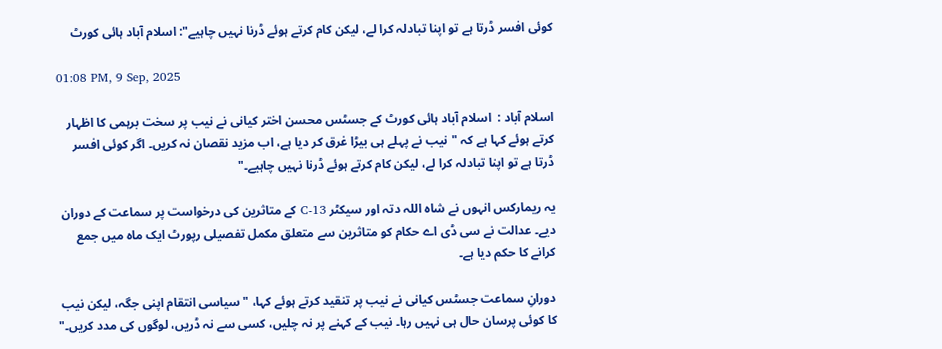کوئی افسر ڈرتا ہے تو اپنا تبادلہ کرا لے، لیکن کام کرتے ہوئے ڈرنا نہیں چاہیے": اسلام آباد ہائی کورٹ

01:08 PM, 9 Sep, 2025

اسلام آباد :  اسلام آباد ہائی کورٹ کے جسٹس محسن اختر کیانی نے نیب پر سخت برہمی کا اظہار کرتے ہوئے کہا ہے کہ "نیب نے پہلے ہی بیڑا غرق کر دیا ہے، اب مزید نقصان نہ کریں۔ اگر کوئی افسر ڈرتا ہے تو اپنا تبادلہ کرا لے، لیکن کام کرتے ہوئے ڈرنا نہیں چاہیے۔"

یہ ریمارکس انہوں نے شاہ اللہ دتہ اور سیکٹر C-13 کے متاثرین کی درخواست پر سماعت کے دوران دیے۔ عدالت نے سی ڈی اے حکام کو متاثرین سے متعلق مکمل تفصیلی رپورٹ ایک ماہ میں جمع کرانے کا حکم دیا ہے۔

دورانِ سماعت جسٹس کیانی نے نیب پر تنقید کرتے ہوئے کہا، "سیاسی انتقام اپنی جگہ، لیکن نیب کا کوئی پرسان حال ہی نہیں رہا۔ نیب کے کہنے پر نہ چلیں، کسی سے نہ ڈریں، لوگوں کی مدد کریں۔"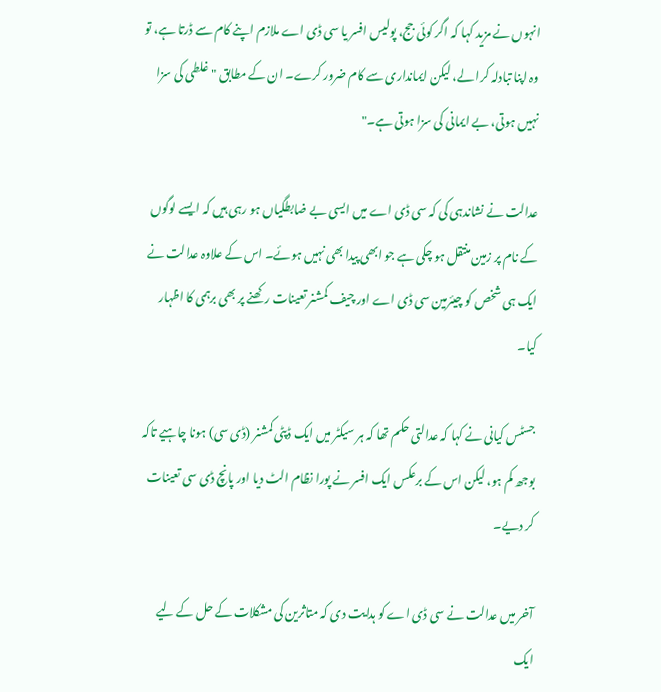انہوں نے مزید کہا کہ اگر کوئی جج، پولیس افسر یا سی ڈی اے ملازم اپنے کام سے ڈرتا ہے، تو وہ اپنا تبادلہ کرا لے، لیکن ایمانداری سے کام ضرور کرے۔ ان کے مطابق "غلطی کی سزا نہیں ہوتی، بے ایمانی کی سزا ہوتی ہے۔"

عدالت نے نشاندہی کی کہ سی ڈی اے میں ایسی بے ضابطگیاں ہو رہی ہیں کہ ایسے لوگوں کے نام پر زمین منتقل ہو چکی ہے جو ابھی پیدا بھی نہیں ہوئے۔ اس کے علاوہ عدالت نے ایک ہی شخص کو چیئرمین سی ڈی اے اور چیف کمشنر تعینات رکھنے پر بھی برہمی کا اظہار کیا۔

جسٹس کیانی نے کہا کہ عدالتی حکم تھا کہ ہر سیکٹر میں ایک ڈپٹی کمشنر (ڈی سی) ہونا چاہیے تاکہ بوجھ کم ہو، لیکن اس کے برعکس ایک افسر نے پورا نظام الٹ دیا اور پانچ ڈی سی تعینات کر دیے۔

آخر میں عدالت نے سی ڈی اے کو ہدایت دی کہ متاثرین کی مشکلات کے حل کے لیے ایک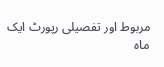مربوط اور تفصیلی رپورٹ ایک ماہ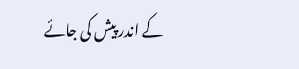کے اندر پیش کی جائے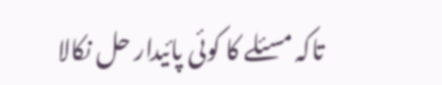تاکہ مسئلے کا کوئی پائیدار حل نکالا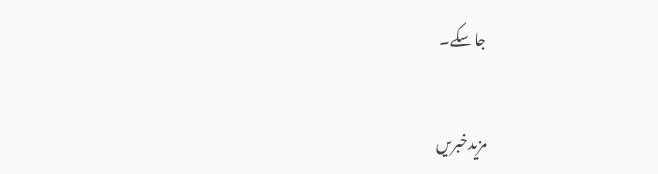جا سکے۔

مزیدخبریں